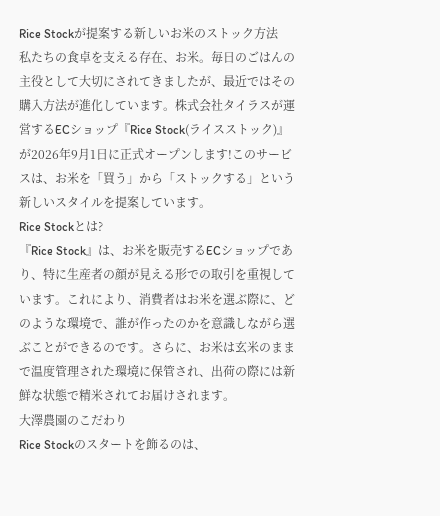Rice Stockが提案する新しいお米のストック方法
私たちの食卓を支える存在、お米。毎日のごはんの主役として大切にされてきましたが、最近ではその購入方法が進化しています。株式会社タイラスが運営するECショップ『Rice Stock(ライスストック)』が2026年9月1日に正式オープンします!このサービスは、お米を「買う」から「ストックする」という新しいスタイルを提案しています。
Rice Stockとは?
『Rice Stock』は、お米を販売するECショップであり、特に生産者の顔が見える形での取引を重視しています。これにより、消費者はお米を選ぶ際に、どのような環境で、誰が作ったのかを意識しながら選ぶことができるのです。さらに、お米は玄米のままで温度管理された環境に保管され、出荷の際には新鮮な状態で精米されてお届けされます。
大澤農園のこだわり
Rice Stockのスタートを飾るのは、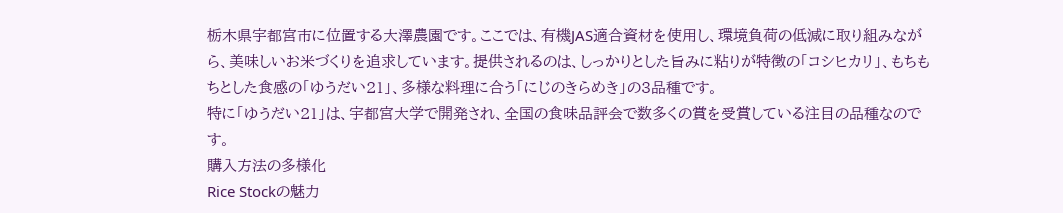栃木県宇都宮市に位置する大澤農園です。ここでは、有機JAS適合資材を使用し、環境負荷の低減に取り組みながら、美味しいお米づくりを追求しています。提供されるのは、しっかりとした旨みに粘りが特徴の「コシヒカリ」、もちもちとした食感の「ゆうだい21」、多様な料理に合う「にじのきらめき」の3品種です。
特に「ゆうだい21」は、宇都宮大学で開発され、全国の食味品評会で数多くの賞を受賞している注目の品種なのです。
購入方法の多様化
Rice Stockの魅力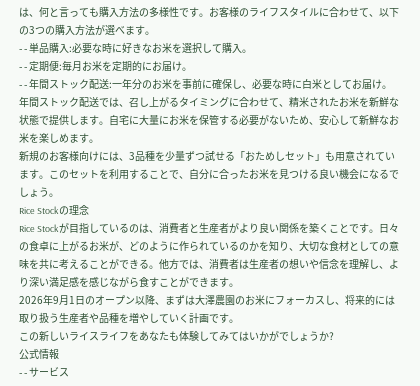は、何と言っても購入方法の多様性です。お客様のライフスタイルに合わせて、以下の3つの購入方法が選べます。
- - 単品購入:必要な時に好きなお米を選択して購入。
- - 定期便:毎月お米を定期的にお届け。
- - 年間ストック配送:一年分のお米を事前に確保し、必要な時に白米としてお届け。
年間ストック配送では、召し上がるタイミングに合わせて、精米されたお米を新鮮な状態で提供します。自宅に大量にお米を保管する必要がないため、安心して新鮮なお米を楽しめます。
新規のお客様向けには、3品種を少量ずつ試せる「おためしセット」も用意されています。このセットを利用することで、自分に合ったお米を見つける良い機会になるでしょう。
Rice Stockの理念
Rice Stockが目指しているのは、消費者と生産者がより良い関係を築くことです。日々の食卓に上がるお米が、どのように作られているのかを知り、大切な食材としての意味を共に考えることができる。他方では、消費者は生産者の想いや信念を理解し、より深い満足感を感じながら食すことができます。
2026年9月1日のオープン以降、まずは大澤農園のお米にフォーカスし、将来的には取り扱う生産者や品種を増やしていく計画です。
この新しいライスライフをあなたも体験してみてはいかがでしょうか?
公式情報
- - サービス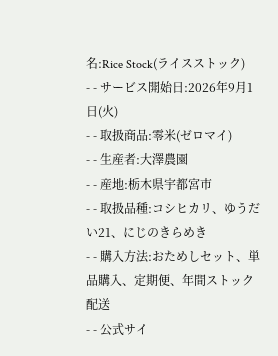名:Rice Stock(ライスストック)
- - サービス開始日:2026年9月1日(火)
- - 取扱商品:零米(ゼロマイ)
- - 生産者:大澤農園
- - 産地:栃木県宇都宮市
- - 取扱品種:コシヒカリ、ゆうだい21、にじのきらめき
- - 購入方法:おためしセット、単品購入、定期便、年間ストック配送
- - 公式サイ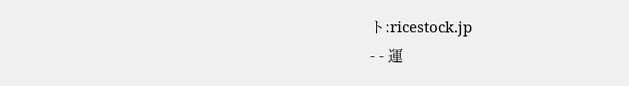ト:ricestock.jp
- - 運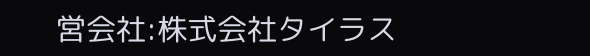営会社:株式会社タイラス